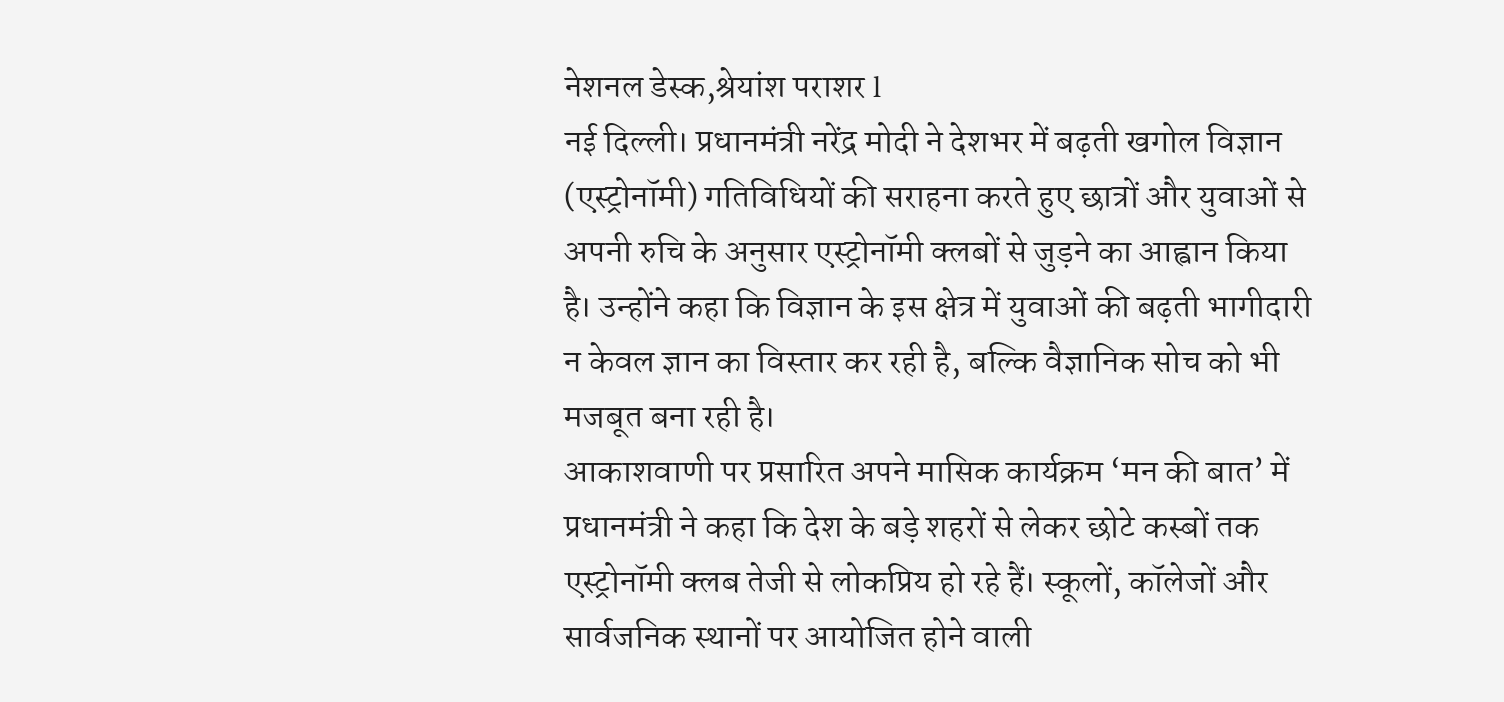नेशनल डेस्क,श्रेयांश पराशर l
नई दिल्ली। प्रधानमंत्री नरेंद्र मोदी ने देशभर में बढ़ती खगोल विज्ञान (एस्ट्रोनॉमी) गतिविधियों की सराहना करते हुए छात्रों और युवाओं से अपनी रुचि के अनुसार एस्ट्रोनॉमी क्लबों से जुड़ने का आह्वान किया है। उन्होंने कहा कि विज्ञान के इस क्षेत्र में युवाओं की बढ़ती भागीदारी न केवल ज्ञान का विस्तार कर रही है, बल्कि वैज्ञानिक सोच को भी मजबूत बना रही है।
आकाशवाणी पर प्रसारित अपने मासिक कार्यक्रम ‘मन की बात’ में प्रधानमंत्री ने कहा कि देश के बड़े शहरों से लेकर छोटे कस्बों तक एस्ट्रोनॉमी क्लब तेजी से लोकप्रिय हो रहे हैं। स्कूलों, कॉलेजों और सार्वजनिक स्थानों पर आयोजित होने वाली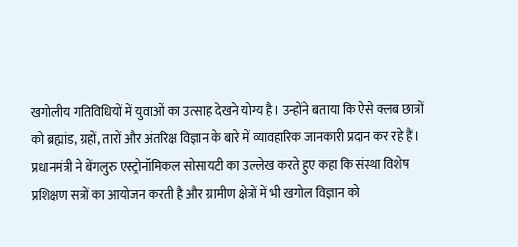खगोलीय गतिविधियों में युवाओं का उत्साह देखने योग्य है। उन्होंने बताया कि ऐसे क्लब छात्रों को ब्रह्मांड, ग्रहों, तारों और अंतरिक्ष विज्ञान के बारे में व्यावहारिक जानकारी प्रदान कर रहे हैं।
प्रधानमंत्री ने बेंगलुरु एस्ट्रोनॉमिकल सोसायटी का उल्लेख करते हुए कहा कि संस्था विशेष प्रशिक्षण सत्रों का आयोजन करती है और ग्रामीण क्षेत्रों में भी खगोल विज्ञान को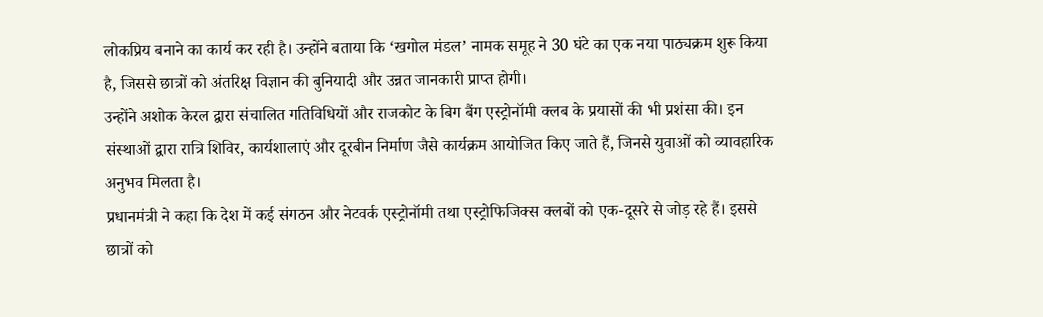लोकप्रिय बनाने का कार्य कर रही है। उन्होंने बताया कि ‘खगोल मंडल’ नामक समूह ने 30 घंटे का एक नया पाठ्यक्रम शुरू किया है, जिससे छात्रों को अंतरिक्ष विज्ञान की बुनियादी और उन्नत जानकारी प्राप्त होगी।
उन्होंने अशोक केरल द्वारा संचालित गतिविधियों और राजकोट के बिग बैंग एस्ट्रोनॉमी क्लब के प्रयासों की भी प्रशंसा की। इन संस्थाओं द्वारा रात्रि शिविर, कार्यशालाएं और दूरबीन निर्माण जैसे कार्यक्रम आयोजित किए जाते हैं, जिनसे युवाओं को व्यावहारिक अनुभव मिलता है।
प्रधानमंत्री ने कहा कि देश में कई संगठन और नेटवर्क एस्ट्रोनॉमी तथा एस्ट्रोफिजिक्स क्लबों को एक-दूसरे से जोड़ रहे हैं। इससे छात्रों को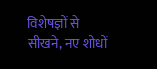विशेषज्ञों से सीखने, नए शोधों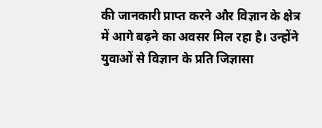की जानकारी प्राप्त करने और विज्ञान के क्षेत्र में आगे बढ़ने का अवसर मिल रहा है। उन्होंने युवाओं से विज्ञान के प्रति जिज्ञासा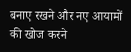बनाए रखने और नए आयामों की खोज करने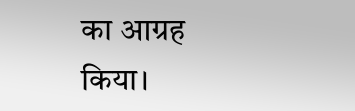का आग्रह किया।